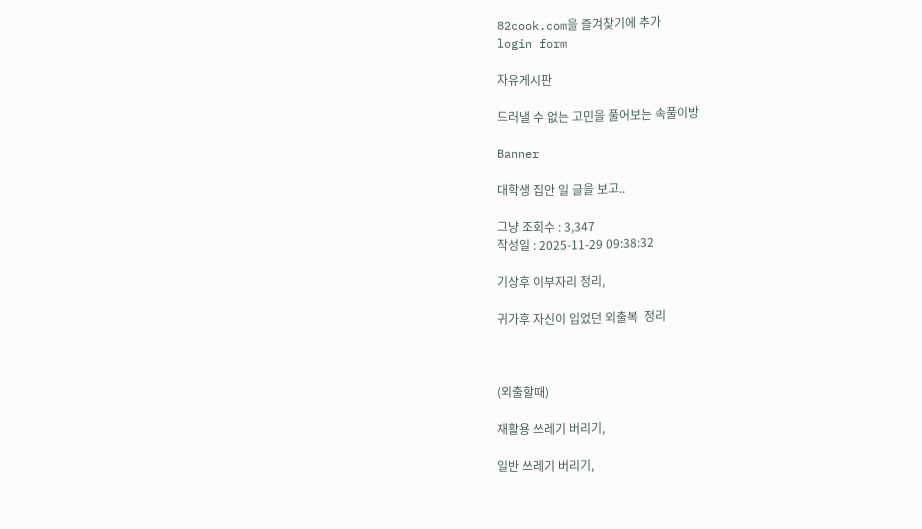82cook.com을 즐겨찾기에 추가
login form

자유게시판

드러낼 수 없는 고민을 풀어보는 속풀이방

Banner

대학생 집안 일 글을 보고..

그냥 조회수 : 3,347
작성일 : 2025-11-29 09:38:32

기상후 이부자리 정리,

귀가후 자신이 입었던 외출복  정리



(외출할때)

재활용 쓰레기 버리기,

일반 쓰레기 버리기,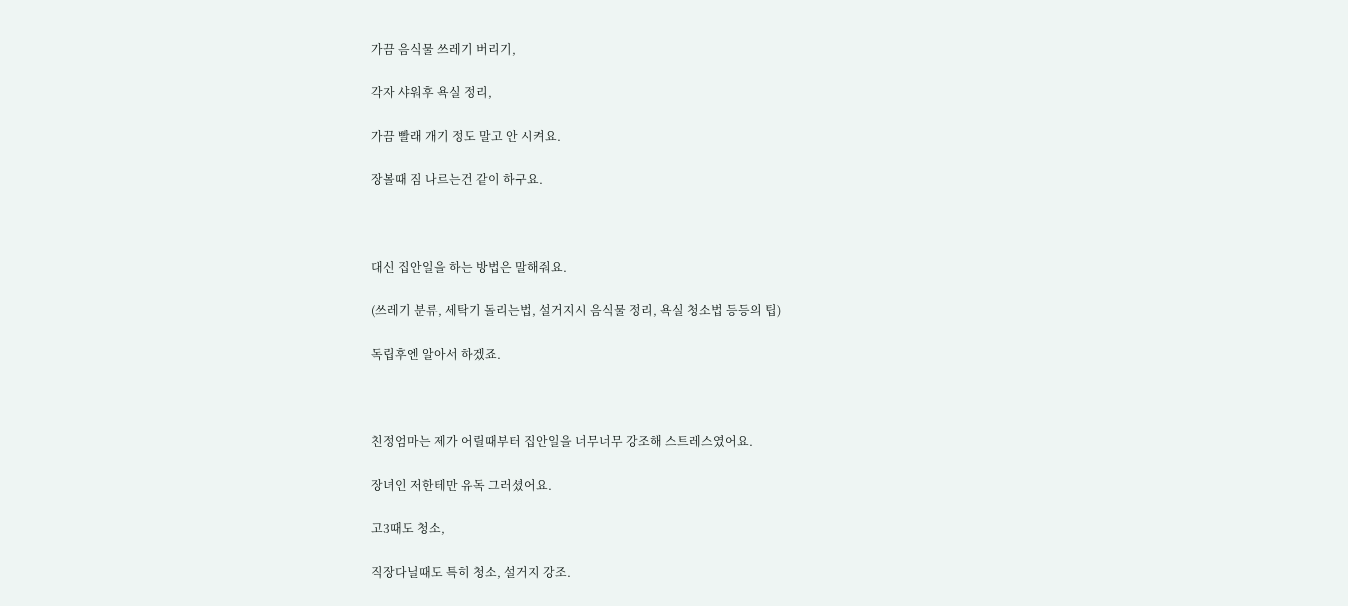가끔 음식물 쓰레기 버리기,

각자 샤워후 욕실 정리,

가끔 빨래 개기 정도 말고 안 시켜요.

장볼때 짐 나르는건 같이 하구요.



대신 집안일을 하는 방법은 말해줘요.

(쓰레기 분류, 세탁기 돌리는법, 설거지시 음식물 정리, 욕실 청소법 등등의 팁)

독립후엔 알아서 하겠죠.



친정엄마는 제가 어릴때부터 집안일을 너무너무 강조해 스트레스였어요.

장녀인 저한테만 유독 그러셨어요.

고3때도 청소,

직장다닐때도 특히 청소, 설거지 강조.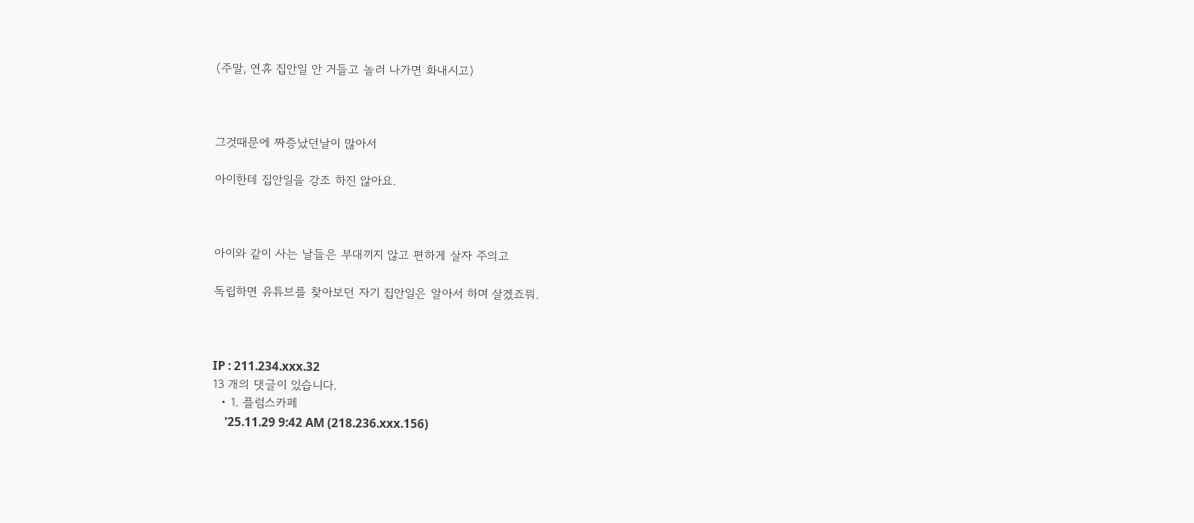(주말, 연휴 집안일 안 거들고 놀러 나가면 화내시고)



그것때문에 짜증났던날이 많아서

아이한테 집안일을 강조 하진 않아요.



아이와 같이 사는 날들은 부대끼지 않고 편하게 살자 주의고

독립하면 유튜브를 찾아보던 자기 집안일은 알아서 하며 살겠죠뭐.



IP : 211.234.xxx.32
13 개의 댓글이 있습니다.
  • 1. 플럼스카페
    '25.11.29 9:42 AM (218.236.xxx.156)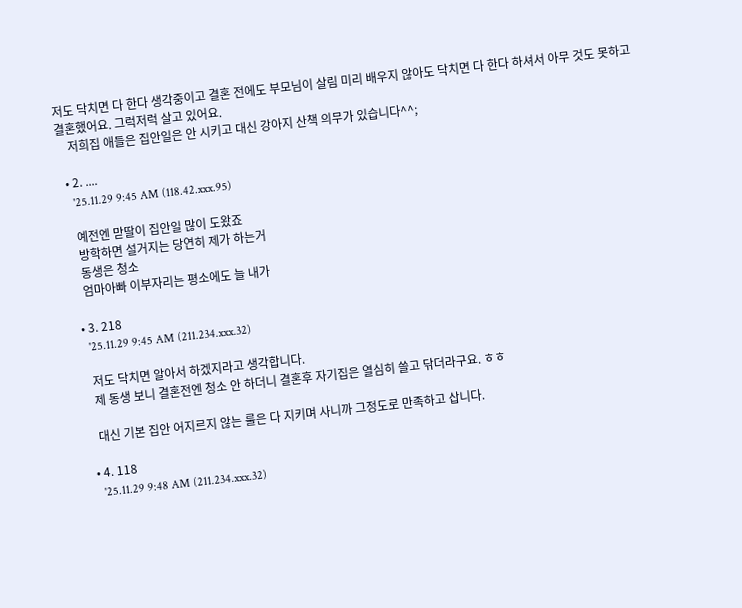저도 닥치면 다 한다 생각중이고 결혼 전에도 부모님이 살림 미리 배우지 않아도 닥치면 다 한다 하셔서 아무 것도 못하고 결혼했어요. 그럭저럭 살고 있어요.
    저희집 애들은 집안일은 안 시키고 대신 강아지 산책 의무가 있습니다^^;

  • 2. ....
    '25.11.29 9:45 AM (118.42.xxx.95)

    예전엔 맏딸이 집안일 많이 도왔죠
    방학하면 설거지는 당연히 제가 하는거
    동생은 청소
    엄마아빠 이부자리는 평소에도 늘 내가

  • 3. 218
    '25.11.29 9:45 AM (211.234.xxx.32)

    저도 닥치면 알아서 하겠지라고 생각합니다.
    제 동생 보니 결혼전엔 청소 안 하더니 결혼후 자기집은 열심히 쓸고 닦더라구요. ㅎㅎ

    대신 기본 집안 어지르지 않는 룰은 다 지키며 사니까 그정도로 만족하고 삽니다.

  • 4. 118
    '25.11.29 9:48 AM (211.234.xxx.32)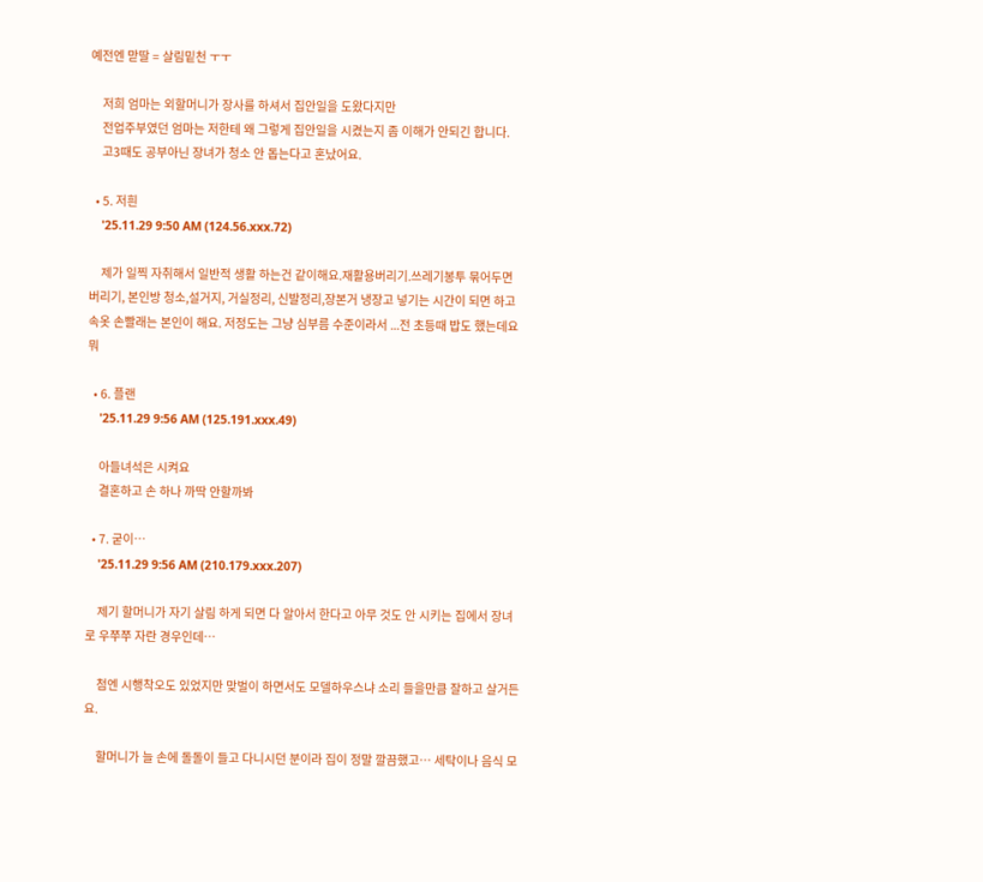예전엔 맏딸 = 살림밑천 ㅜㅜ

    저희 엄마는 외할머니가 장사를 하셔서 집안일을 도왔다지만
    전업주부였던 엄마는 저한테 왜 그렇게 집안일을 시켰는지 좀 이해가 안되긴 합니다.
    고3때도 공부아닌 장녀가 청소 안 돕는다고 혼났어요.

  • 5. 저흰
    '25.11.29 9:50 AM (124.56.xxx.72)

    제가 일찍 자취해서 일반적 생활 하는건 같이해요.재활용버리기.쓰레기봉투 묶어두면 버리기, 본인방 청소,설거지, 거실정리, 신발정리,장본거 냉장고 넣기는 시간이 되면 하고 속옷 손빨래는 본인이 해요. 저정도는 그냥 심부름 수준이라서 ...전 초등때 밥도 했는데요 뭐

  • 6. 플랜
    '25.11.29 9:56 AM (125.191.xxx.49)

    아들녀석은 시켜요
    결혼하고 손 하나 까딱 안할까봐

  • 7. 굳이…
    '25.11.29 9:56 AM (210.179.xxx.207)

    제기 할머니가 자기 살림 하게 되면 다 알아서 한다고 아무 것도 안 시키는 집에서 장녀로 우쭈쭈 자란 경우인데…

    첨엔 시행착오도 있었지만 맞벌이 하면서도 모델하우스냐 소리 들을만큼 잘하고 살거든요.

    할머니가 늘 손에 돌돌이 들고 다니시던 분이라 집이 정말 깔끔했고… 세탁이나 음식 모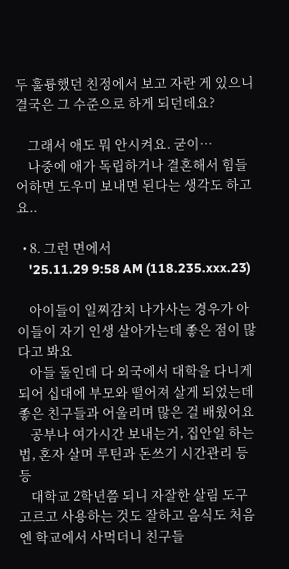두 훌륭했던 친정에서 보고 자란 게 있으니 결국은 그 수준으로 하게 되던데요?

    그래서 애도 뭐 안시켜요. 굳이…
    나중에 애가 독립하거나 결혼해서 힘들어하면 도우미 보내면 된다는 생각도 하고요..

  • 8. 그런 면에서
    '25.11.29 9:58 AM (118.235.xxx.23)

    아이들이 일찌감치 나가사는 경우가 아이들이 자기 인생 살아가는데 좋은 점이 많다고 봐요
    아들 둘인데 다 외국에서 대학을 다니게 되어 십대에 부모와 떨어져 살게 되었는데 좋은 친구들과 어울리며 많은 걸 배웠어요
    공부나 여가시간 보내는거, 집안일 하는 법, 혼자 살며 루틴과 돈쓰기 시간관리 등등
    대학교 2학년쯤 되니 자잘한 살림 도구 고르고 사용하는 것도 잘하고 음식도 처음엔 학교에서 사먹더니 친구들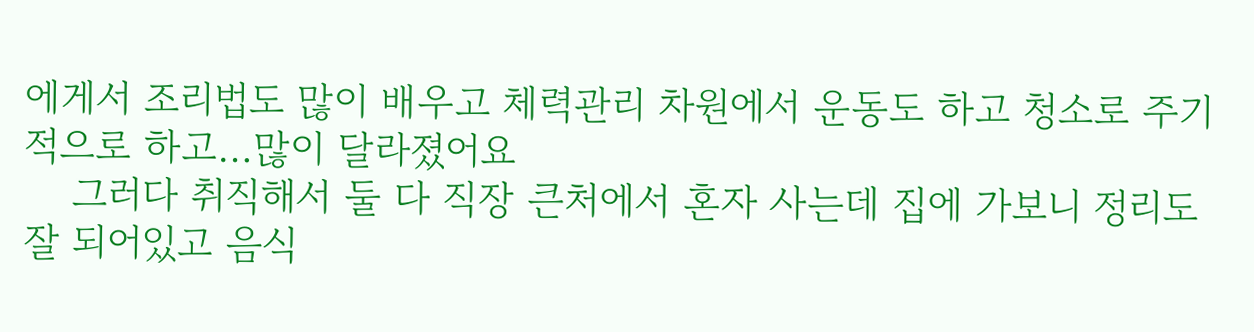에게서 조리법도 많이 배우고 체력관리 차원에서 운동도 하고 청소로 주기적으로 하고…많이 달라졌어요
    그러다 취직해서 둘 다 직장 큰처에서 혼자 사는데 집에 가보니 정리도 잘 되어있고 음식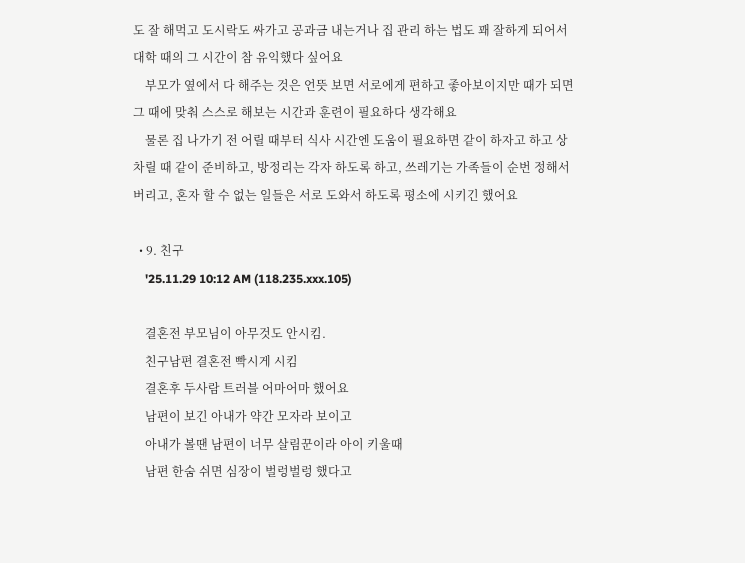도 잘 해먹고 도시락도 싸가고 공과금 내는거나 집 관리 하는 법도 꽤 잘하게 되어서 대학 때의 그 시간이 참 유익했다 싶어요
    부모가 옆에서 다 해주는 것은 언뜻 보면 서로에게 편하고 좋아보이지만 때가 되면 그 때에 맞춰 스스로 해보는 시간과 훈련이 필요하다 생각해요
    물론 집 나가기 전 어릴 때부터 식사 시간엔 도움이 필요하면 같이 하자고 하고 상차릴 때 같이 준비하고, 방정리는 각자 하도록 하고, 쓰레기는 가족들이 순번 정해서 버리고, 혼자 할 수 없는 일들은 서로 도와서 하도록 평소에 시키긴 했어요

  • 9. 친구
    '25.11.29 10:12 AM (118.235.xxx.105)

    결혼전 부모님이 아무것도 안시킴.
    친구남편 결혼전 빡시게 시킴
    결혼후 두사람 트러블 어마어마 했어요
    남편이 보긴 아내가 약간 모자라 보이고
    아내가 볼땐 남편이 너무 살림꾼이라 아이 키울때
    남편 한숨 쉬면 심장이 벌렁벌렁 했다고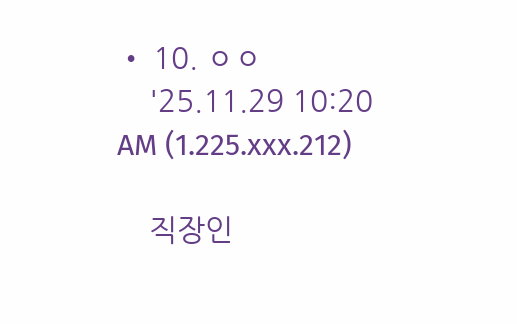• 10. ㅇㅇ
    '25.11.29 10:20 AM (1.225.xxx.212)

    직장인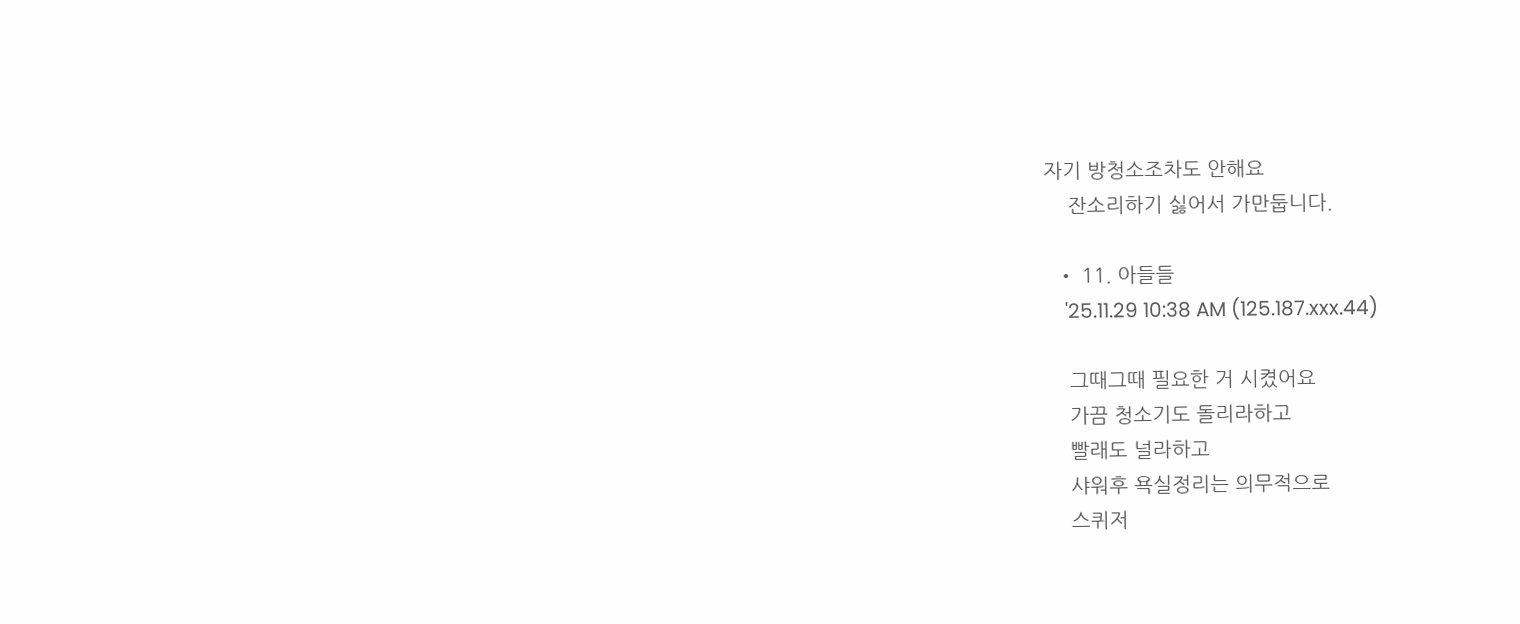자기 방청소조차도 안해요
    잔소리하기 싫어서 가만둡니다.

  • 11. 아들들
    '25.11.29 10:38 AM (125.187.xxx.44)

    그때그때 필요한 거 시켰어요
    가끔 청소기도 돌리라하고
    빨래도 널라하고
    샤워후 욕실정리는 의무적으로
    스퀴저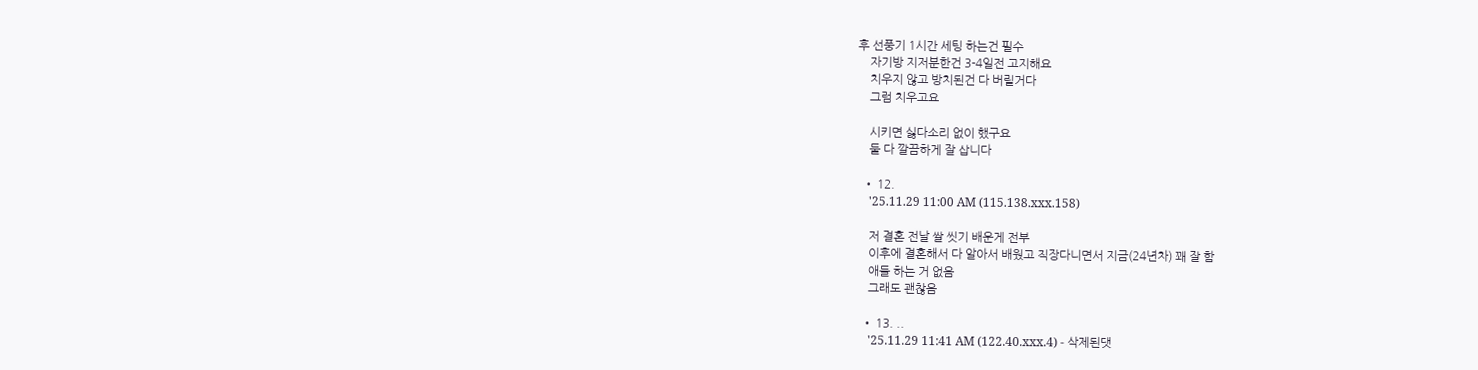후 선풍기 1시간 세팅 하는건 필수
    자기방 지저분한건 3-4일전 고지해요
    치우지 않고 방치된건 다 버릴거다
    그럼 치우고요

    시키면 싫다소리 없이 했구요
    둘 다 깔끔하게 잘 삽니다

  • 12.
    '25.11.29 11:00 AM (115.138.xxx.158)

    저 결혼 전날 쌀 씻기 배운게 전부
    이후에 결혼해서 다 알아서 배웠고 직장다니면서 지금(24년차) 꽤 잘 함
    애들 하는 거 없음
    그래도 괜찮음

  • 13. ..
    '25.11.29 11:41 AM (122.40.xxx.4) - 삭제된댓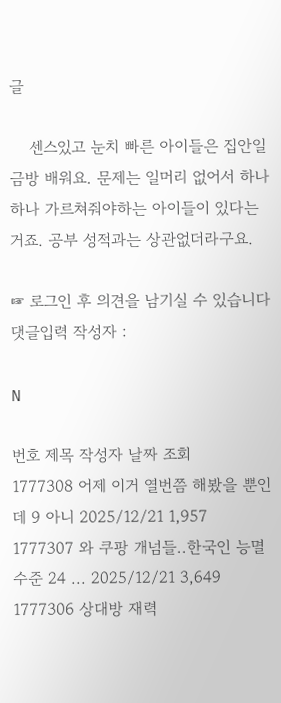글

    센스있고 눈치 빠른 아이들은 집안일 금방 배워요. 문제는 일머리 없어서 하나하나 가르쳐줘야하는 아이들이 있다는거죠. 공부 성적과는 상관없더라구요.

☞ 로그인 후 의견을 남기실 수 있습니다
댓글입력 작성자 :

N

번호 제목 작성자 날짜 조회
1777308 어제 이거 열번쯤 해봤을 뿐인데 9 아니 2025/12/21 1,957
1777307 와 쿠팡 개넘들..한국인 능멸 수준 24 ... 2025/12/21 3,649
1777306 상대방 재력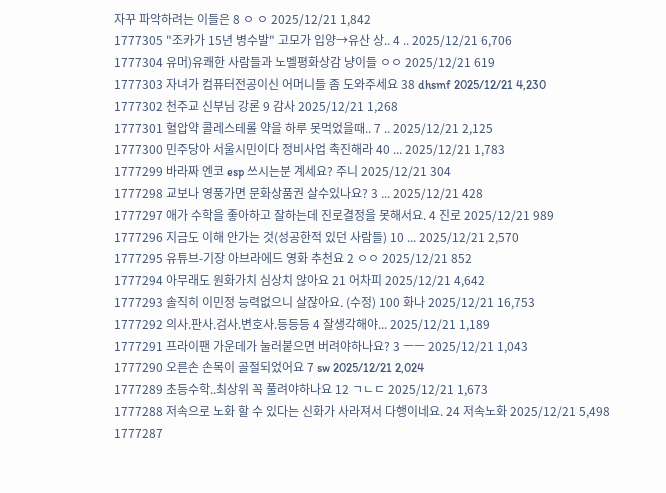자꾸 파악하려는 이들은 8 ㅇ ㅇ 2025/12/21 1,842
1777305 "조카가 15년 병수발" 고모가 입양→유산 상.. 4 .. 2025/12/21 6,706
1777304 유머)유쾌한 사람들과 노벨평화상감 냥이들 ㅇㅇ 2025/12/21 619
1777303 자녀가 컴퓨터전공이신 어머니들 좀 도와주세요 38 dhsmf 2025/12/21 4,230
1777302 천주교 신부님 강론 9 감사 2025/12/21 1,268
1777301 혈압약 콜레스테롤 약을 하루 못먹었을때.. 7 .. 2025/12/21 2,125
1777300 민주당아 서울시민이다 정비사업 촉진해라 40 ... 2025/12/21 1,783
1777299 바라짜 엔코 esp 쓰시는분 계세요? 주니 2025/12/21 304
1777298 교보나 영풍가면 문화상품권 살수있나요? 3 ... 2025/12/21 428
1777297 애가 수학을 좋아하고 잘하는데 진로결정을 못해서요. 4 진로 2025/12/21 989
1777296 지금도 이해 안가는 것(성공한적 있던 사람들) 10 ... 2025/12/21 2,570
1777295 유튜브-기장 아브라에드 영화 추천요 2 ㅇㅇ 2025/12/21 852
1777294 아무래도 원화가치 심상치 않아요 21 어차피 2025/12/21 4,642
1777293 솔직히 이민정 능력없으니 살잖아요. (수정) 100 화나 2025/12/21 16,753
1777292 의사.판사.검사.변호사.등등등 4 잘생각해야... 2025/12/21 1,189
1777291 프라이팬 가운데가 눌러붙으면 버려야하나요? 3 ㅡㅡ 2025/12/21 1,043
1777290 오른손 손목이 골절되었어요 7 sw 2025/12/21 2,024
1777289 초등수학..최상위 꼭 풀려야하나요 12 ㄱㄴㄷ 2025/12/21 1,673
1777288 저속으로 노화 할 수 있다는 신화가 사라져서 다행이네요. 24 저속노화 2025/12/21 5,498
1777287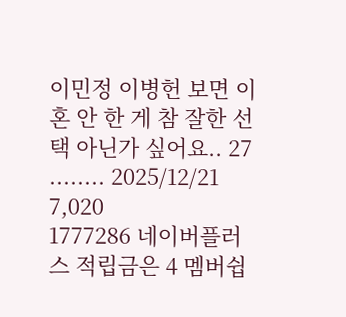이민정 이병헌 보면 이혼 안 한 게 참 잘한 선택 아닌가 싶어요.. 27 ........ 2025/12/21 7,020
1777286 네이버플러스 적립금은 4 멤버쉽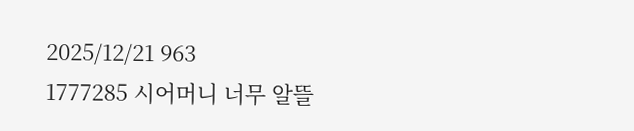2025/12/21 963
1777285 시어머니 너무 알뜰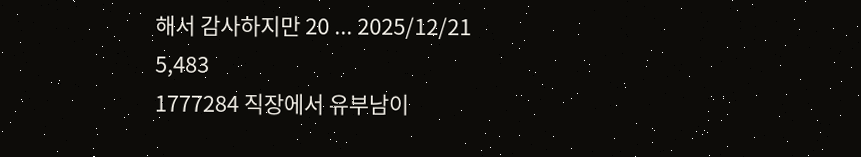해서 감사하지만 20 ... 2025/12/21 5,483
1777284 직장에서 유부남이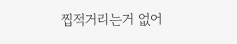찝적거리는거 없어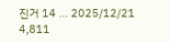진거 14 ... 2025/12/21 4,811